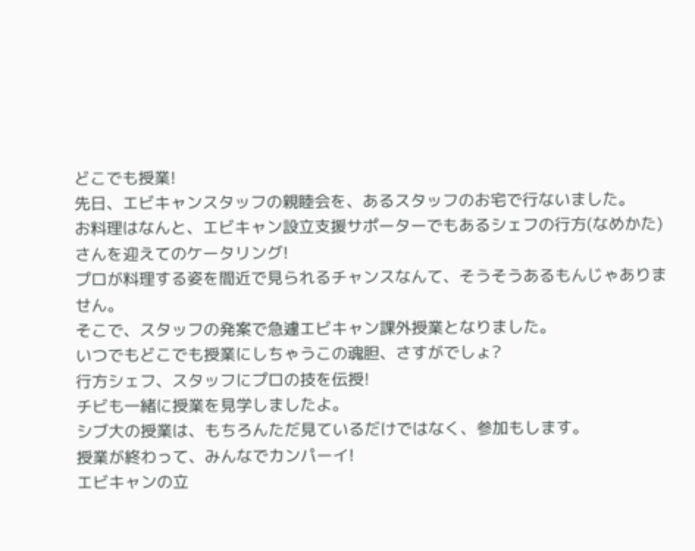どこでも授業!
先日、エビキャンスタッフの親睦会を、あるスタッフのお宅で行ないました。
お料理はなんと、エビキャン設立支援サポーターでもあるシェフの行方(なめかた)さんを迎えてのケータリング!
プロが料理する姿を間近で見られるチャンスなんて、そうそうあるもんじゃありません。
そこで、スタッフの発案で急遽エビキャン課外授業となりました。
いつでもどこでも授業にしちゃうこの魂胆、さすがでしょ?
行方シェフ、スタッフにプロの技を伝授!
チビも一緒に授業を見学しましたよ。
シブ大の授業は、もちろんただ見ているだけではなく、参加もします。
授業が終わって、みんなでカンパーイ!
エビキャンの立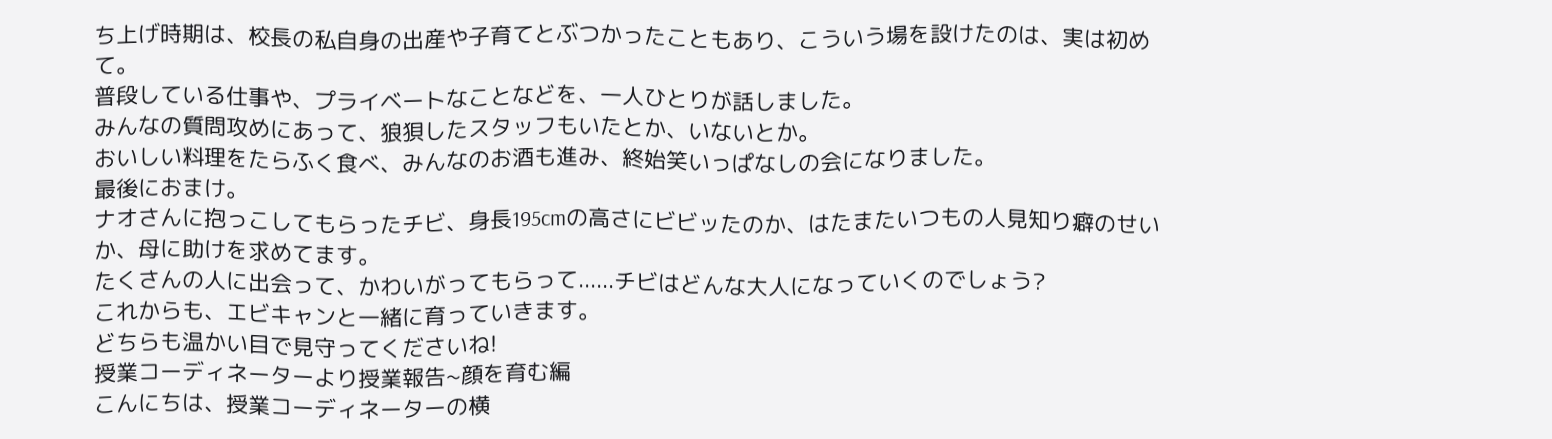ち上げ時期は、校長の私自身の出産や子育てとぶつかったこともあり、こういう場を設けたのは、実は初めて。
普段している仕事や、プライベートなことなどを、一人ひとりが話しました。
みんなの質問攻めにあって、狼狽したスタッフもいたとか、いないとか。
おいしい料理をたらふく食べ、みんなのお酒も進み、終始笑いっぱなしの会になりました。
最後におまけ。
ナオさんに抱っこしてもらったチビ、身長195cmの高さにビビッたのか、はたまたいつもの人見知り癖のせいか、母に助けを求めてます。
たくさんの人に出会って、かわいがってもらって......チビはどんな大人になっていくのでしょう?
これからも、エビキャンと一緒に育っていきます。
どちらも温かい目で見守ってくださいね!
授業コーディネーターより授業報告~顔を育む編
こんにちは、授業コーディネーターの横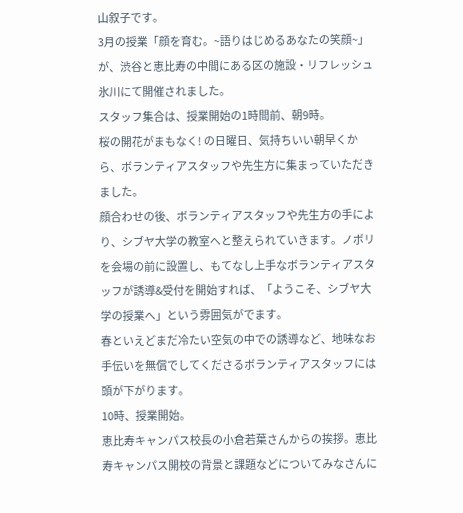山叙子です。
3月の授業「顔を育む。~語りはじめるあなたの笑顔~」が、渋谷と恵比寿の中間にある区の施設・リフレッシュ氷川にて開催されました。
スタッフ集合は、授業開始の1時間前、朝9時。
桜の開花がまもなく! の日曜日、気持ちいい朝早くから、ボランティアスタッフや先生方に集まっていただきました。
顔合わせの後、ボランティアスタッフや先生方の手により、シブヤ大学の教室へと整えられていきます。ノボリを会場の前に設置し、もてなし上手なボランティアスタッフが誘導&受付を開始すれば、「ようこそ、シブヤ大学の授業へ」という雰囲気がでます。
春といえどまだ冷たい空気の中での誘導など、地味なお手伝いを無償でしてくださるボランティアスタッフには頭が下がります。
10時、授業開始。
恵比寿キャンパス校長の小倉若葉さんからの挨拶。恵比寿キャンパス開校の背景と課題などについてみなさんに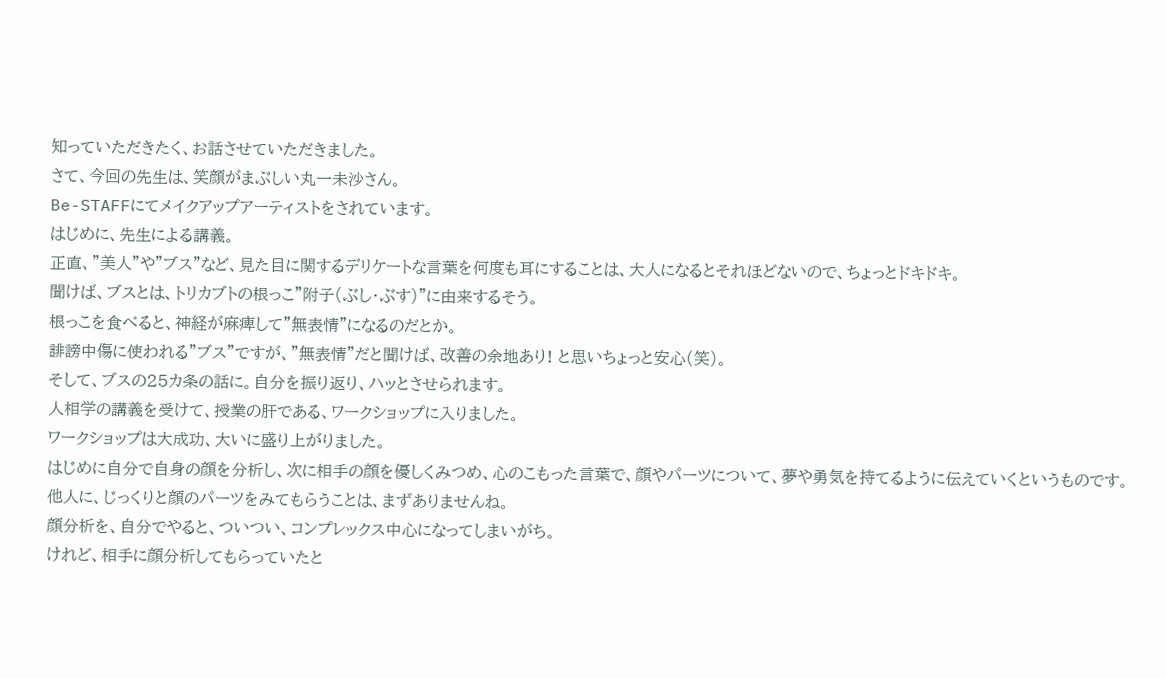知っていただきたく、お話させていただきました。
さて、今回の先生は、笑顔がまぶしい丸一未沙さん。
Be-STAFFにてメイクアップアーティストをされています。
はじめに、先生による講義。
正直、"美人"や"ブス"など、見た目に関するデリケートな言葉を何度も耳にすることは、大人になるとそれほどないので、ちょっとドキドキ。
聞けば、ブスとは、トリカブトの根っこ"附子(ぶし・ぶす)"に由来するそう。
根っこを食べると、神経が麻痺して"無表情"になるのだとか。
誹謗中傷に使われる"ブス"ですが、"無表情"だと聞けば、改善の余地あり! と思いちょっと安心(笑)。
そして、ブスの25カ条の話に。自分を振り返り、ハッとさせられます。
人相学の講義を受けて、授業の肝である、ワークショップに入りました。
ワークショップは大成功、大いに盛り上がりました。
はじめに自分で自身の顔を分析し、次に相手の顔を優しくみつめ、心のこもった言葉で、顔やパーツについて、夢や勇気を持てるように伝えていくというものです。
他人に、じっくりと顔のパーツをみてもらうことは、まずありませんね。
顔分析を、自分でやると、ついつい、コンプレックス中心になってしまいがち。
けれど、相手に顔分析してもらっていたと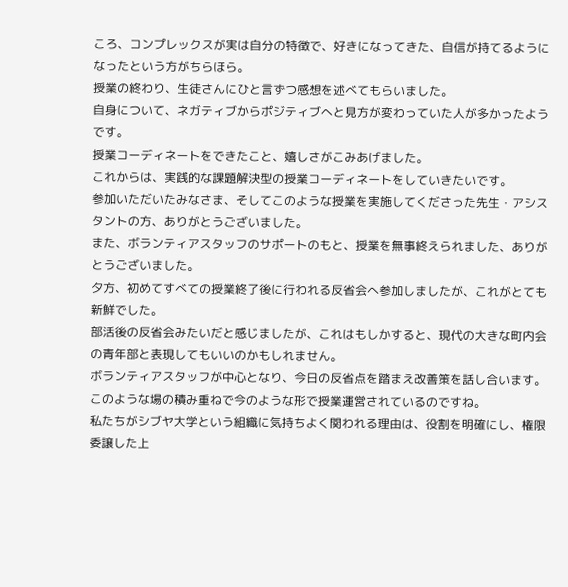ころ、コンプレックスが実は自分の特徴で、好きになってきた、自信が持てるようになったという方がちらほら。
授業の終わり、生徒さんにひと言ずつ感想を述べてもらいました。
自身について、ネガティブからポジティブへと見方が変わっていた人が多かったようです。
授業コーディネートをできたこと、嬉しさがこみあげました。
これからは、実践的な課題解決型の授業コーディネートをしていきたいです。
参加いただいたみなさま、そしてこのような授業を実施してくださった先生・アシスタントの方、ありがとうございました。
また、ボランティアスタッフのサポートのもと、授業を無事終えられました、ありがとうございました。
夕方、初めてすべての授業終了後に行われる反省会へ参加しましたが、これがとても新鮮でした。
部活後の反省会みたいだと感じましたが、これはもしかすると、現代の大きな町内会の青年部と表現してもいいのかもしれません。
ボランティアスタッフが中心となり、今日の反省点を踏まえ改善策を話し合います。
このような場の積み重ねで今のような形で授業運営されているのですね。
私たちがシブヤ大学という組織に気持ちよく関われる理由は、役割を明確にし、権限委譲した上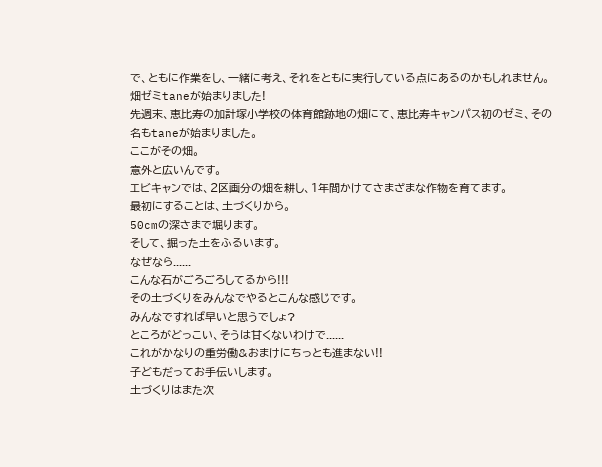で、ともに作業をし、一緒に考え、それをともに実行している点にあるのかもしれません。
畑ゼミtaneが始まりました!
先週末、恵比寿の加計塚小学校の体育館跡地の畑にて、恵比寿キャンパス初のゼミ、その名もtaneが始まりました。
ここがその畑。
意外と広いんです。
エビキャンでは、2区画分の畑を耕し、1年間かけてさまざまな作物を育てます。
最初にすることは、土づくりから。
50cmの深さまで堀ります。
そして、掘った土をふるいます。
なぜなら......
こんな石がごろごろしてるから!!!
その土づくりをみんなでやるとこんな感じです。
みんなですれば早いと思うでしょ?
ところがどっこい、そうは甘くないわけで......
これがかなりの重労働&おまけにちっとも進まない!!
子どもだってお手伝いします。
土づくりはまた次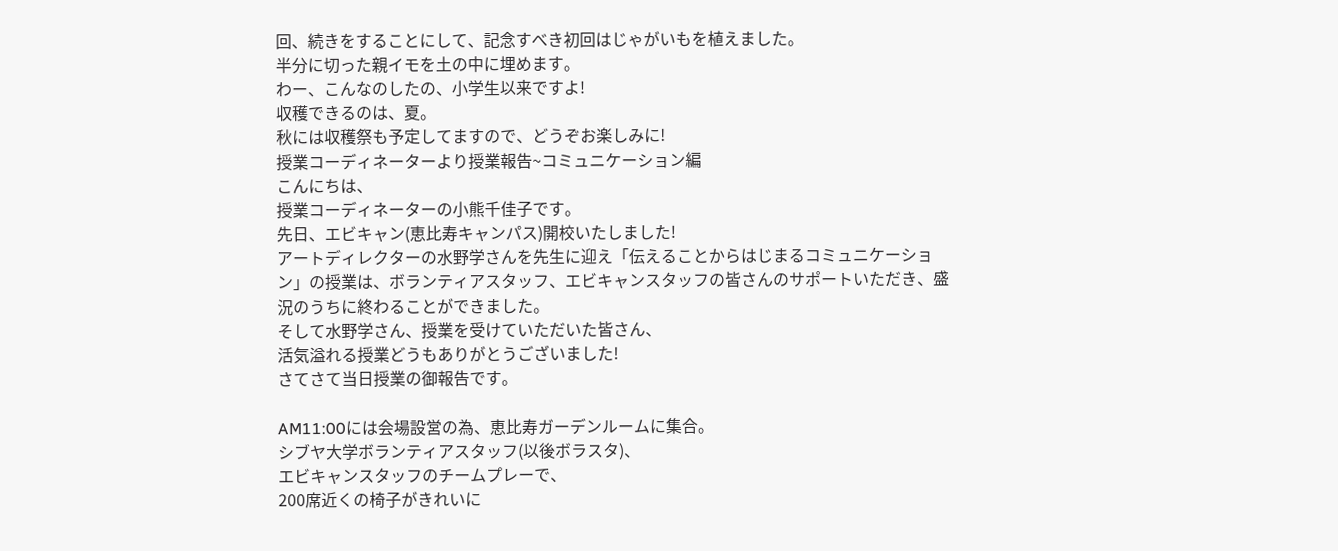回、続きをすることにして、記念すべき初回はじゃがいもを植えました。
半分に切った親イモを土の中に埋めます。
わー、こんなのしたの、小学生以来ですよ!
収穫できるのは、夏。
秋には収穫祭も予定してますので、どうぞお楽しみに!
授業コーディネーターより授業報告~コミュニケーション編
こんにちは、
授業コーディネーターの小熊千佳子です。
先日、エビキャン(恵比寿キャンパス)開校いたしました!
アートディレクターの水野学さんを先生に迎え「伝えることからはじまるコミュニケーション」の授業は、ボランティアスタッフ、エビキャンスタッフの皆さんのサポートいただき、盛況のうちに終わることができました。
そして水野学さん、授業を受けていただいた皆さん、
活気溢れる授業どうもありがとうございました!
さてさて当日授業の御報告です。

AM11:00には会場設営の為、恵比寿ガーデンルームに集合。
シブヤ大学ボランティアスタッフ(以後ボラスタ)、
エビキャンスタッフのチームプレーで、
200席近くの椅子がきれいに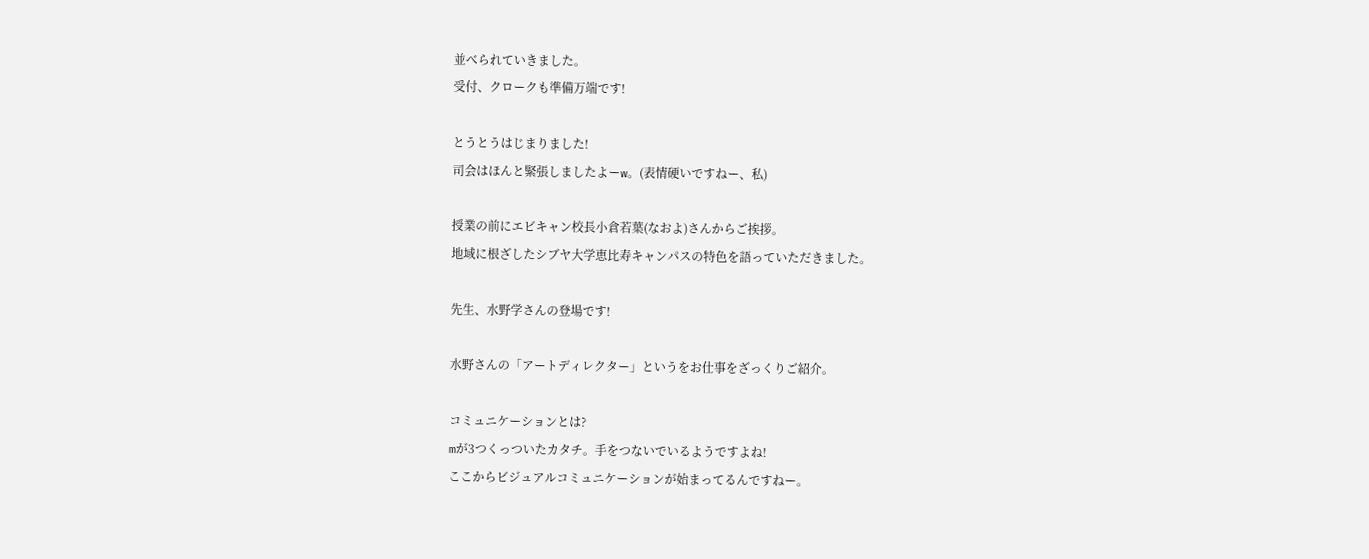並べられていきました。
受付、クロークも準備万端です!

とうとうはじまりました!
司会はほんと緊張しましたよーw。(表情硬いですねー、私)

授業の前にエビキャン校長小倉若葉(なおよ)さんからご挨拶。
地域に根ざしたシブヤ大学恵比寿キャンパスの特色を語っていただきました。

先生、水野学さんの登場です!

水野さんの「アートディレクター」というをお仕事をざっくりご紹介。

コミュニケーションとは?
mが3つくっついたカタチ。手をつないでいるようですよね!
ここからビジュアルコミュニケーションが始まってるんですねー。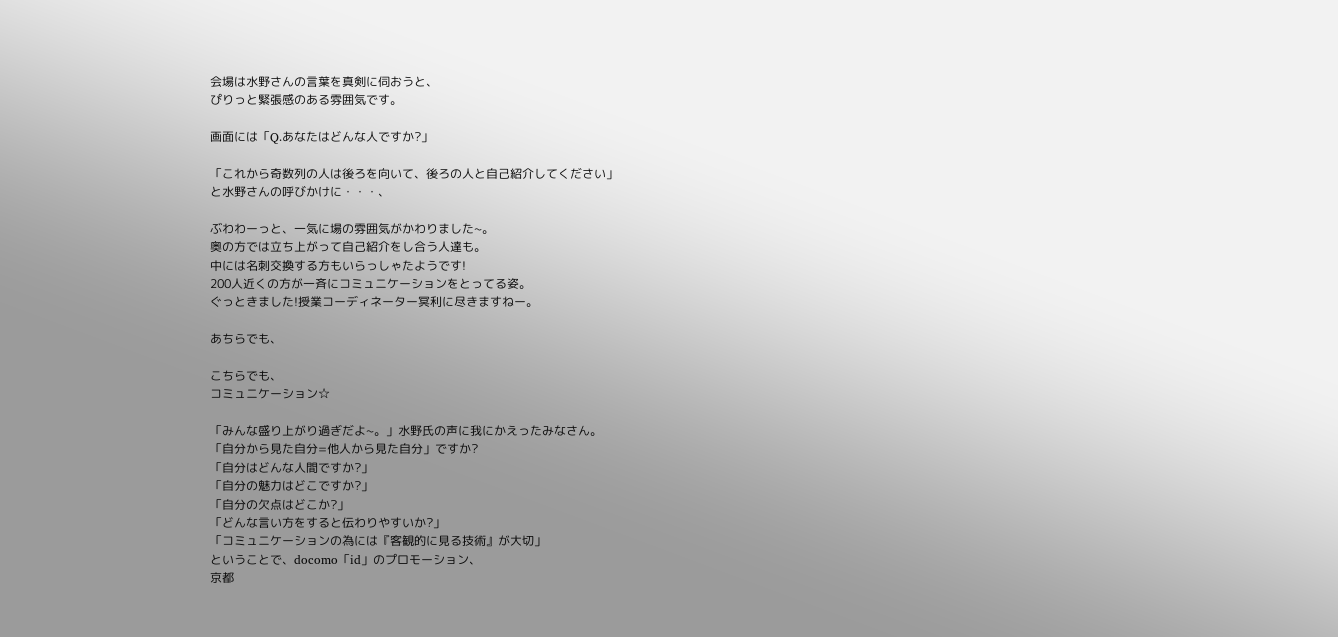会場は水野さんの言葉を真剣に伺おうと、
ぴりっと緊張感のある雰囲気です。

画面には「Q.あなたはどんな人ですか?」

「これから奇数列の人は後ろを向いて、後ろの人と自己紹介してください」
と水野さんの呼びかけに・・・、

ぶわわーっと、一気に場の雰囲気がかわりました~。
奥の方では立ち上がって自己紹介をし合う人達も。
中には名刺交換する方もいらっしゃたようです!
200人近くの方が一斉にコミュニケーションをとってる姿。
ぐっときました!授業コーディネーター冥利に尽きますねー。

あちらでも、

こちらでも、
コミュニケーション☆

「みんな盛り上がり過ぎだよ~。」水野氏の声に我にかえったみなさん。
「自分から見た自分=他人から見た自分」ですか?
「自分はどんな人間ですか?」
「自分の魅力はどこですか?」
「自分の欠点はどこか?」
「どんな言い方をすると伝わりやすいか?」
「コミュニケーションの為には『客観的に見る技術』が大切」
ということで、docomo「id」のプロモーション、
京都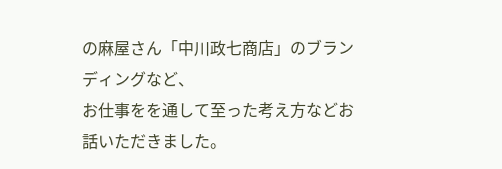の麻屋さん「中川政七商店」のブランディングなど、
お仕事をを通して至った考え方などお話いただきました。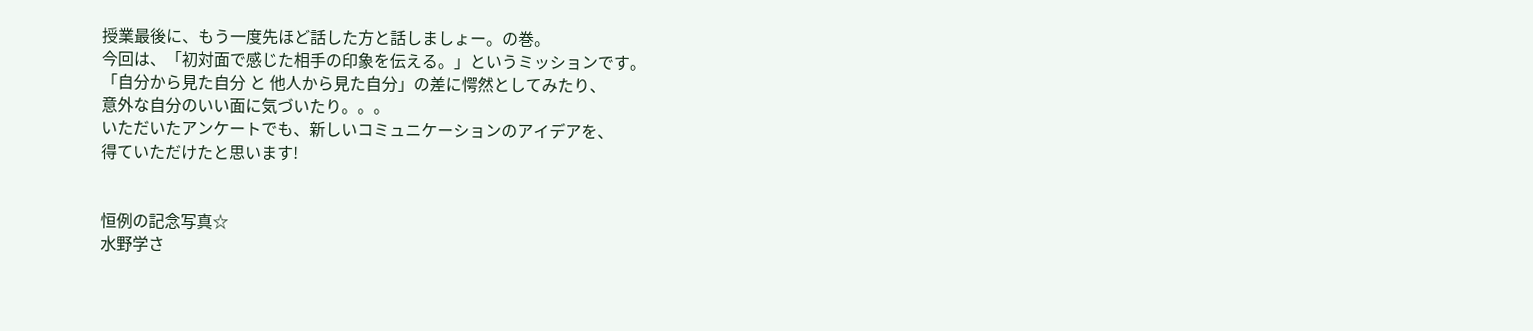授業最後に、もう一度先ほど話した方と話しましょー。の巻。
今回は、「初対面で感じた相手の印象を伝える。」というミッションです。
「自分から見た自分 と 他人から見た自分」の差に愕然としてみたり、
意外な自分のいい面に気づいたり。。。
いただいたアンケートでも、新しいコミュニケーションのアイデアを、
得ていただけたと思います!


恒例の記念写真☆
水野学さ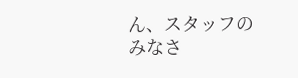ん、スタッフのみなさ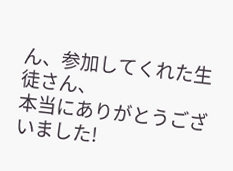ん、参加してくれた生徒さん、
本当にありがとうございました!